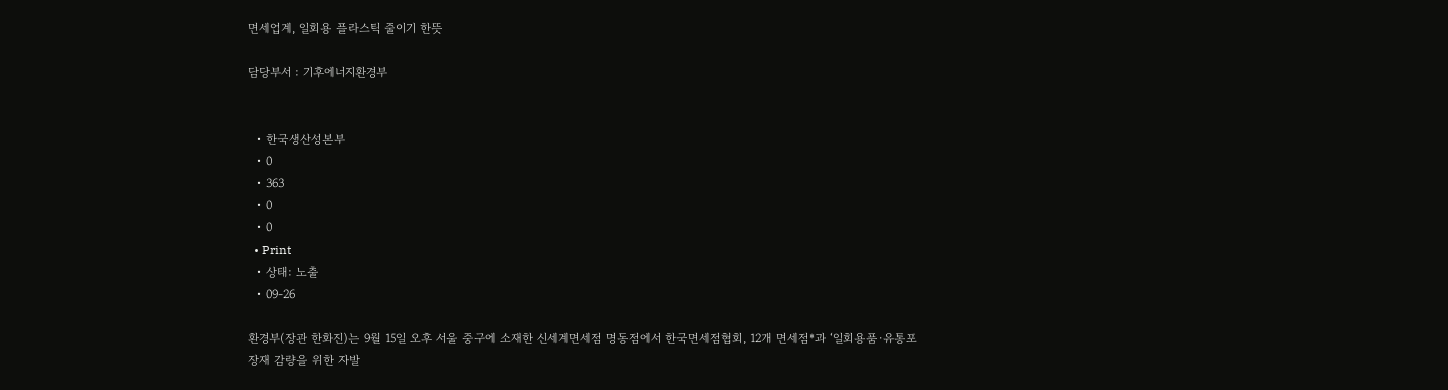면세업계, 일회용 플라스틱 줄이기 한뜻

담당부서 : 기후에너지환경부


  • 한국생산성본부
  • 0
  • 363
  • 0
  • 0
  • Print
  • 상태: 노출
  • 09-26

환경부(장관 한화진)는 9월 15일 오후 서울 중구에 소재한 신세계면세점 명동점에서 한국면세점협회, 12개 면세점*과 ‘일회용품·유통포장재 감량을 위한 자발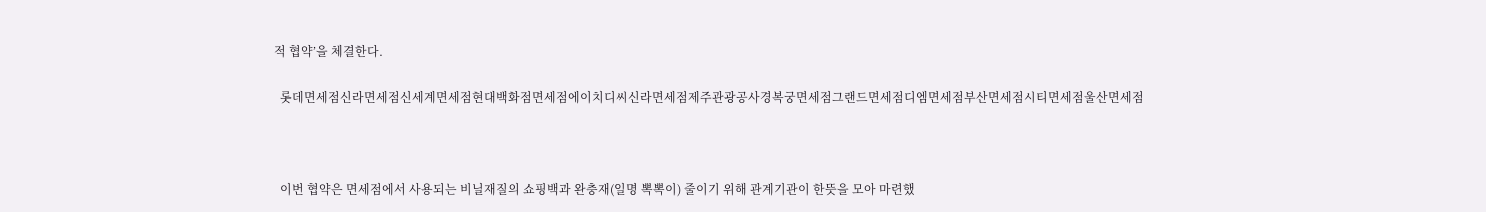적 협약’을 체결한다.

  롯데면세점신라면세점신세계면세점현대백화점면세점에이치디씨신라면세점제주관광공사경복궁면세점그랜드면세점디엠면세점부산면세점시티면세점울산면세점



  이번 협약은 면세점에서 사용되는 비닐재질의 쇼핑백과 완충재(일명 뽁뽁이) 줄이기 위해 관계기관이 한뜻을 모아 마련했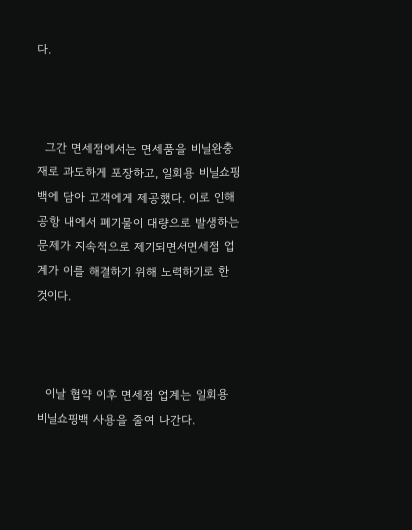다.



  그간 면세점에서는 면세품을 비닐완충재로 과도하게 포장하고, 일회용 비닐쇼핑백에 담아 고객에게 제공했다. 이로 인해 공항 내에서 폐기물이 대량으로 발생하는 문제가 지속적으로 제기되면서면세점 업계가 이를 해결하기 위해 노력하기로 한 것이다.



  이날 협약 이후 면세점 업계는 일회용 비닐쇼핑백 사용을 줄여 나간다.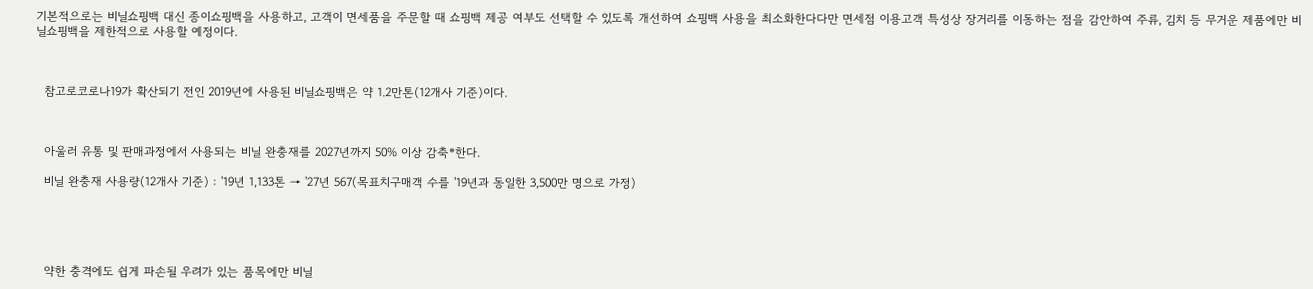기본적으로는 비닐쇼핑백 대신 종이쇼핑백을 사용하고, 고객이 면세품을 주문할 때 쇼핑백 제공 여부도 선택할 수 있도록 개선하여 쇼핑백 사용을 최소화한다다만 면세점 이용고객 특성상 장거리를 이동하는 점을 감안하여 주류, 김치 등 무거운 제품에만 비닐쇼핑백을 제한적으로 사용할 예정이다.



  참고로코로나19가 확산되기 전인 2019년에 사용된 비닐쇼핑백은 약 1.2만톤(12개사 기준)이다.



  아울러 유통 및 판매과정에서 사용되는 비닐 완충재를 2027년까지 50% 이상 감축*한다.

  비닐 완충재 사용량(12개사 기준) : '19년 1,133톤 → '27년 567(목표치구매객 수를 '19년과 동일한 3,500만 명으로 가정)





  약한 충격에도 쉽게 파손될 우려가 있는 품목에만 비닐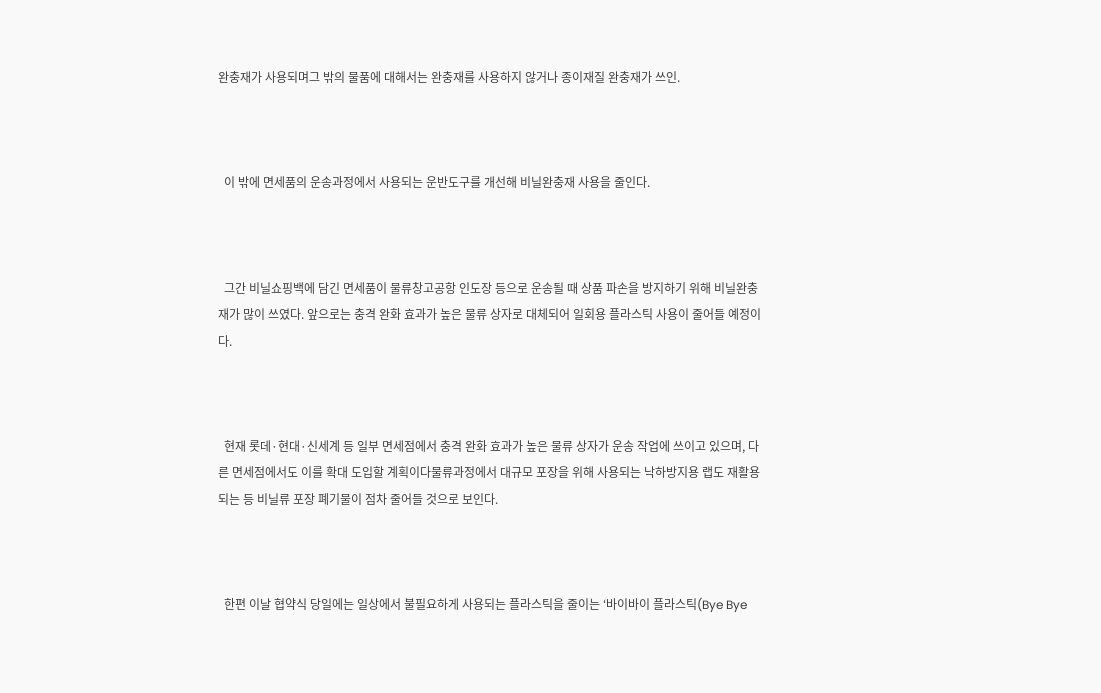완충재가 사용되며그 밖의 물품에 대해서는 완충재를 사용하지 않거나 종이재질 완충재가 쓰인.



  이 밖에 면세품의 운송과정에서 사용되는 운반도구를 개선해 비닐완충재 사용을 줄인다.



  그간 비닐쇼핑백에 담긴 면세품이 물류창고공항 인도장 등으로 운송될 때 상품 파손을 방지하기 위해 비닐완충재가 많이 쓰였다. 앞으로는 충격 완화 효과가 높은 물류 상자로 대체되어 일회용 플라스틱 사용이 줄어들 예정이다.



  현재 롯데·현대·신세계 등 일부 면세점에서 충격 완화 효과가 높은 물류 상자가 운송 작업에 쓰이고 있으며, 다른 면세점에서도 이를 확대 도입할 계획이다물류과정에서 대규모 포장을 위해 사용되는 낙하방지용 랩도 재활용되는 등 비닐류 포장 폐기물이 점차 줄어들 것으로 보인다.



  한편 이날 협약식 당일에는 일상에서 불필요하게 사용되는 플라스틱을 줄이는 ‘바이바이 플라스틱(Bye Bye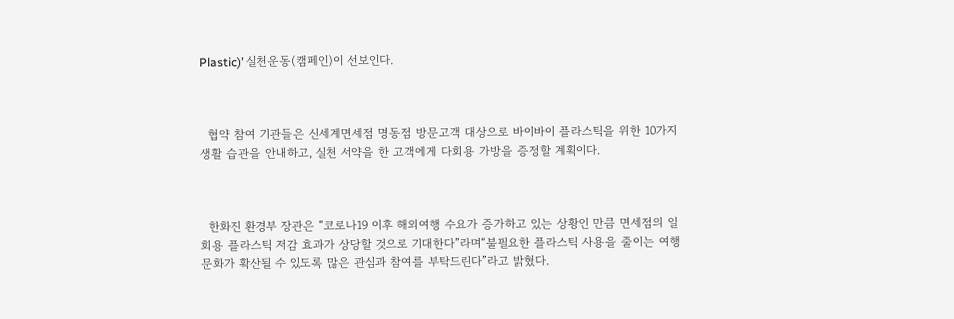Plastic)’ 실천운동(캠페인)이 선보인다.



  협약 참여 기관들은 신세계면세점 명동점 방문고객 대상으로 바이바이 플라스틱을 위한 10가지 생활 습관을 안내하고, 실천 서약을 한 고객에게 다회용 가방을 증정할 계획이다.



  한화진 환경부 장관은 “코로나19 이후 해외여행 수요가 증가하고 있는 상황인 만큼 면세점의 일회용 플라스틱 저감 효과가 상당할 것으로 기대한다”라며“불필요한 플라스틱 사용을 줄이는 여행 문화가 확산될 수 있도록 많은 관심과 참여를 부탁드린다”라고 밝혔다.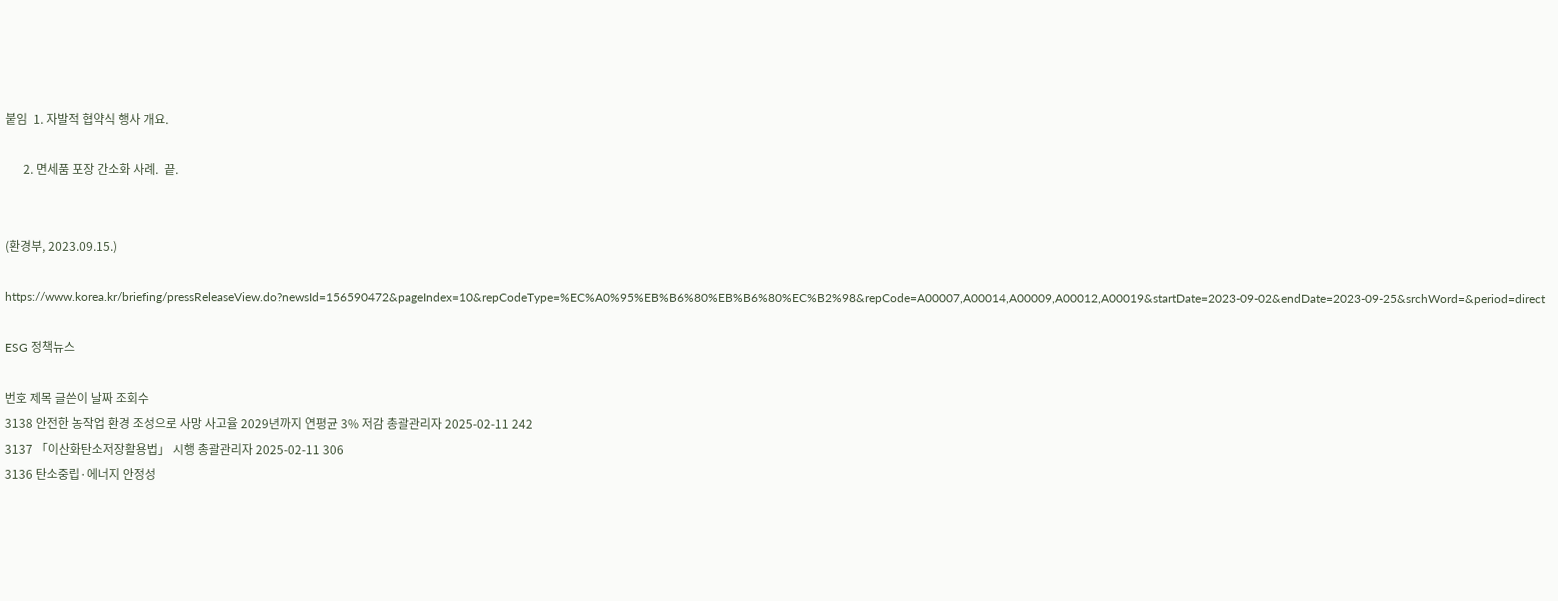붙임  1. 자발적 협약식 행사 개요.

      2. 면세품 포장 간소화 사례.  끝.


(환경부, 2023.09.15.)

https://www.korea.kr/briefing/pressReleaseView.do?newsId=156590472&pageIndex=10&repCodeType=%EC%A0%95%EB%B6%80%EB%B6%80%EC%B2%98&repCode=A00007,A00014,A00009,A00012,A00019&startDate=2023-09-02&endDate=2023-09-25&srchWord=&period=direct

ESG 정책뉴스

번호 제목 글쓴이 날짜 조회수
3138 안전한 농작업 환경 조성으로 사망 사고율 2029년까지 연평균 3% 저감 총괄관리자 2025-02-11 242
3137 「이산화탄소저장활용법」 시행 총괄관리자 2025-02-11 306
3136 탄소중립·에너지 안정성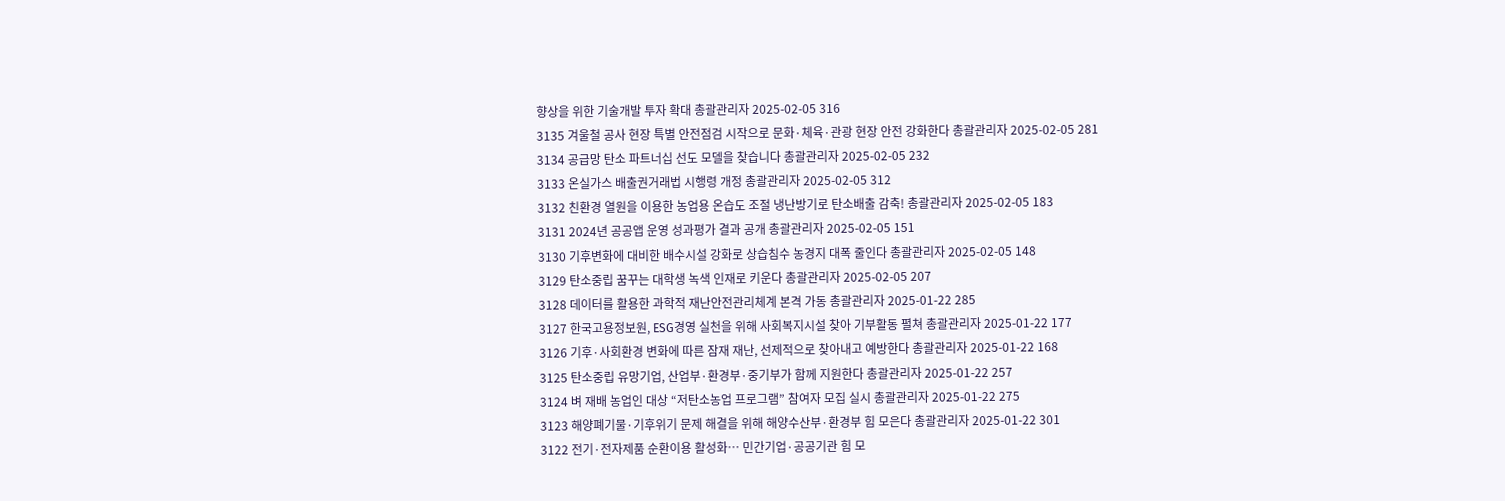향상을 위한 기술개발 투자 확대 총괄관리자 2025-02-05 316
3135 겨울철 공사 현장 특별 안전점검 시작으로 문화·체육·관광 현장 안전 강화한다 총괄관리자 2025-02-05 281
3134 공급망 탄소 파트너십 선도 모델을 찾습니다 총괄관리자 2025-02-05 232
3133 온실가스 배출권거래법 시행령 개정 총괄관리자 2025-02-05 312
3132 친환경 열원을 이용한 농업용 온습도 조절 냉난방기로 탄소배출 감축! 총괄관리자 2025-02-05 183
3131 2024년 공공앱 운영 성과평가 결과 공개 총괄관리자 2025-02-05 151
3130 기후변화에 대비한 배수시설 강화로 상습침수 농경지 대폭 줄인다 총괄관리자 2025-02-05 148
3129 탄소중립 꿈꾸는 대학생 녹색 인재로 키운다 총괄관리자 2025-02-05 207
3128 데이터를 활용한 과학적 재난안전관리체계 본격 가동 총괄관리자 2025-01-22 285
3127 한국고용정보원, ESG경영 실천을 위해 사회복지시설 찾아 기부활동 펼쳐 총괄관리자 2025-01-22 177
3126 기후·사회환경 변화에 따른 잠재 재난, 선제적으로 찾아내고 예방한다 총괄관리자 2025-01-22 168
3125 탄소중립 유망기업, 산업부·환경부·중기부가 함께 지원한다 총괄관리자 2025-01-22 257
3124 벼 재배 농업인 대상 “저탄소농업 프로그램” 참여자 모집 실시 총괄관리자 2025-01-22 275
3123 해양폐기물·기후위기 문제 해결을 위해 해양수산부·환경부 힘 모은다 총괄관리자 2025-01-22 301
3122 전기·전자제품 순환이용 활성화… 민간기업·공공기관 힘 모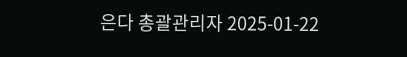은다 총괄관리자 2025-01-22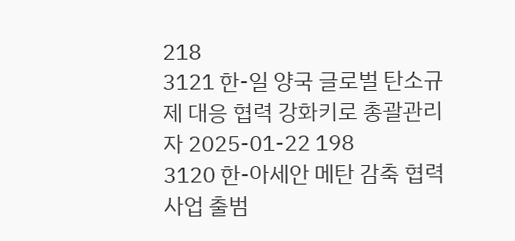218
3121 한-일 양국 글로벌 탄소규제 대응 협력 강화키로 총괄관리자 2025-01-22 198
3120 한-아세안 메탄 감축 협력 사업 출범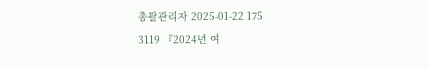총괄관리자 2025-01-22 175
3119 『2024년 여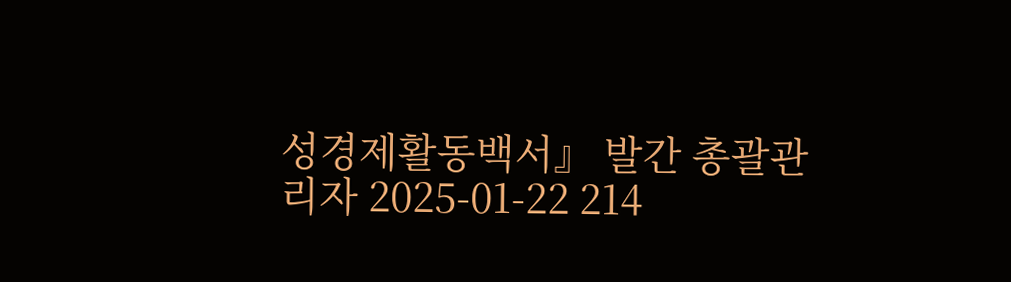성경제활동백서』 발간 총괄관리자 2025-01-22 214